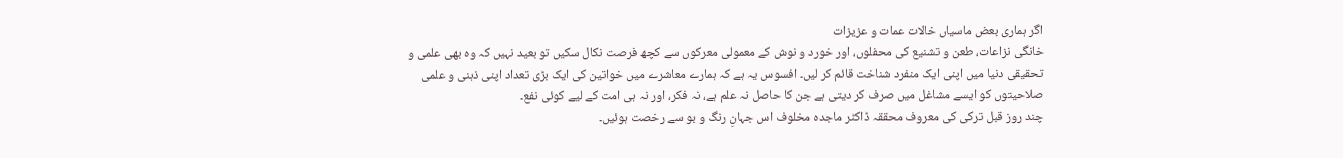اگر ہماری بعض ماسیاں خالات عمات و عزیزات
خانگی نزاعات، طعن و تشنیع کی محفلوں، اور خورد و نوش کے معمولی معرکوں سے کچھ فرصت نکال سکیں تو بعید نہیں کہ وہ بھی علمی و تحقیقی دنیا میں اپنی ایک منفرد شناخت قائم کر لیں۔ افسوس یہ ہے کہ ہمارے معاشرے میں خواتین کی ایک بڑی تعداد اپنی ذہنی و علمی صلاحیتوں کو ایسے مشاغل میں صرف کر دیتی ہے جن کا حاصل نہ علم ہے، نہ فکر، اور نہ ہی امت کے لیے کوئی نفع۔
چند روز قبل ترکی کی معروف محققہ ڈاکٹر ماجدہ مخلوف اس جہانِ رنگ و بو سے رخصت ہوئیں۔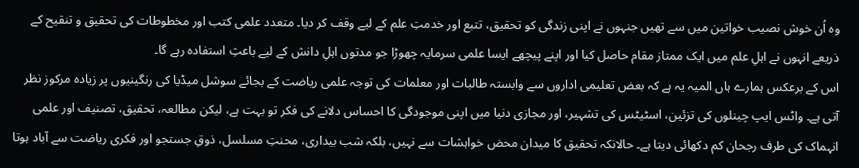وہ اُن خوش نصیب خواتین میں سے تھیں جنہوں نے اپنی زندگی کو تحقیق، تتبع اور خدمتِ علم کے لیے وقف کر دیا۔ متعدد علمی کتب اور مخطوطات کی تحقیق و تنقیح کے ذریعے انہوں نے اہلِ علم میں ایک ممتاز مقام حاصل کیا اور اپنے پیچھے ایسا علمی سرمایہ چھوڑا جو مدتوں اہلِ دانش کے لیے باعثِ استفادہ رہے گا۔
اس کے برعکس ہمارے ہاں المیہ یہ ہے کہ بعض تعلیمی اداروں سے وابستہ طالبات اور معلمات کی توجہ علمی ریاضت کے بجائے سوشل میڈیا کی رنگینیوں پر زیادہ مرکوز نظر آتی ہے۔ واٹس ایپ چینلوں کی تزئین، اسٹیٹس کی تشہیر، اور مجازی دنیا میں اپنی موجودگی کا احساس دلانے کی فکر تو بہت ہے، لیکن مطالعہ، تحقیق، تصنیف اور علمی انہماک کی طرف رجحان کم دکھائی دیتا ہے۔ حالانکہ تحقیق کا میدان محض خواہشات سے نہیں، بلکہ شب بیداری، محنتِ مسلسل، ذوقِ جستجو اور فکری ریاضت سے آباد ہوتا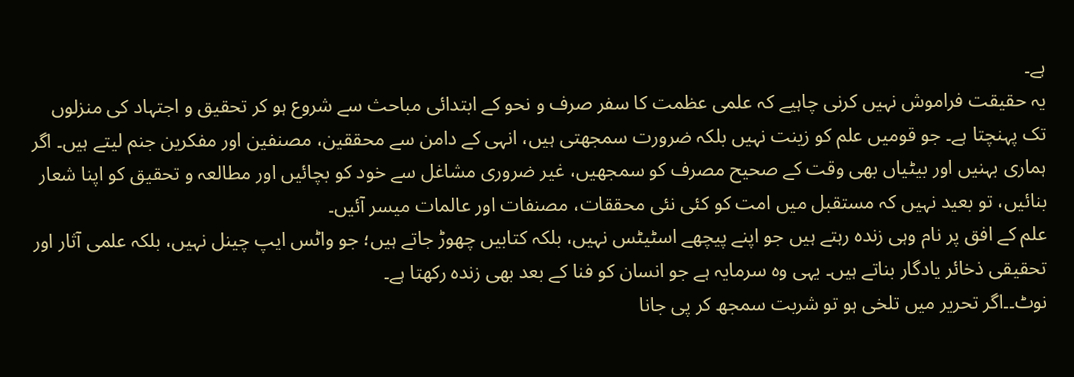ہے۔
یہ حقیقت فراموش نہیں کرنی چاہیے کہ علمی عظمت کا سفر صرف و نحو کے ابتدائی مباحث سے شروع ہو کر تحقیق و اجتہاد کی منزلوں تک پہنچتا ہے۔ جو قومیں علم کو زینت نہیں بلکہ ضرورت سمجھتی ہیں، انہی کے دامن سے محققین، مصنفین اور مفکرین جنم لیتے ہیں۔ اگر ہماری بہنیں اور بیٹیاں بھی وقت کے صحیح مصرف کو سمجھیں، غیر ضروری مشاغل سے خود کو بچائیں اور مطالعہ و تحقیق کو اپنا شعار بنائیں، تو بعید نہیں کہ مستقبل میں امت کو کئی نئی محققات، مصنفات اور عالمات میسر آئیں۔
علم کے افق پر نام وہی زندہ رہتے ہیں جو اپنے پیچھے اسٹیٹس نہیں، بلکہ کتابیں چھوڑ جاتے ہیں؛ جو واٹس ایپ چینل نہیں، بلکہ علمی آثار اور تحقیقی ذخائر یادگار بناتے ہیں۔ یہی وہ سرمایہ ہے جو انسان کو فنا کے بعد بھی زندہ رکھتا ہے۔
نوٹ۔۔اگر تحریر میں تلخی ہو تو شربت سمجھ کر پی جانا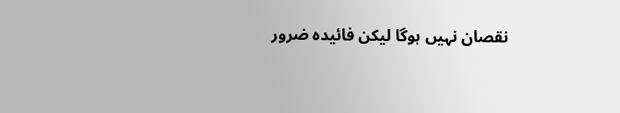نقصان نہیں ہوگا لیکن فائیدہ ضرور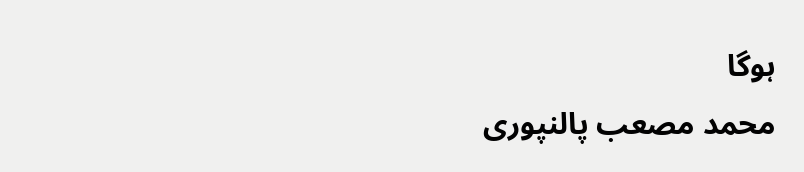ہوگا
محمد مصعب پالنپوری